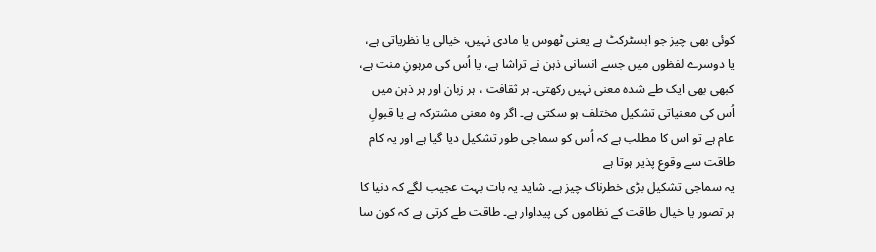کوئی بھی چیز جو ابسٹرکٹ ہے یعنی ٹھوس یا مادی نہیں، خیالی یا نظریاتی ہے، یا دوسرے لفظوں میں جسے انسانی ذہن نے تراشا ہے، یا اُس کی مرہونِ منت ہے، کبھی بھی ایک طے شدہ معنی نہیں رکھتی۔ ہر ثقافت ، ہر زبان اور ہر ذہن میں اُس کی معنیاتی تشکیل مختلف ہو سکتی ہے۔ اگر وہ معنی مشترکہ ہے یا قبولِ عام ہے تو اس کا مطلب ہے کہ اُس کو سماجی طور تشکیل دیا گیا ہے اور یہ کام طاقت سے وقوع پذیر ہوتا ہے
یہ سماجی تشکیل بڑی خطرناک چیز ہے۔ شاید یہ بات بہت عجیب لگے کہ دنیا کا ہر تصور یا خیال طاقت کے نظاموں کی پیداوار ہے۔ طاقت طے کرتی ہے کہ کون سا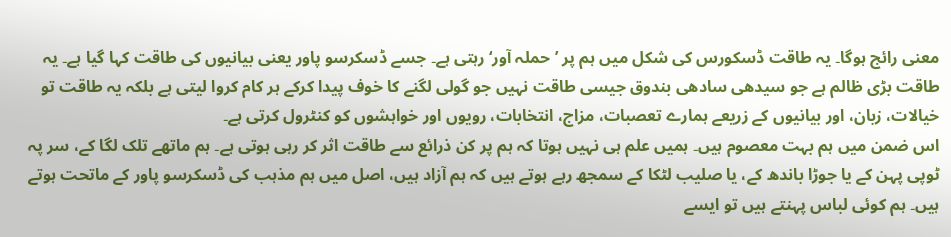معنی رائج ہوگا۔ یہ طاقت ڈسکورس کی شکل میں ہم پر ’حملہ آور‘ رہتی ہے۔ جسے ڈسکرسو پاور یعنی بیانیوں کی طاقت کہا گیا ہے۔ یہ طاقت بڑی ظالم ہے جو سیدھی سادھی بندوق جیسی طاقت نہیں جو گولی لگنے کا خوف پیدا کرکے ہر کام کروا لیتی ہے بلکہ یہ طاقت تو خیالات، زبان، اور بیانیوں کے زریعے ہمارے تعصبات، مزاج، انتخابات، رویوں اور خواہشوں کو کنٹرول کرتی ہے۔
اس ضمن میں ہم بہت معصوم ہیں۔ ہمیں علم ہی نہیں ہوتا کہ ہم پر کن ذرائع سے طاقت اثر کر رہی ہوتی ہے۔ ہم ماتھے تلک لگا کے، سر پہ ٹوپی پہن کے یا جوڑا باندھ کے، یا صلیب لٹکا کے سمجھ رہے ہوتے ہیں کہ ہم آزاد ہیں، اصل میں ہم مذہب کی ڈسکرسو پاور کے ماتحت ہوتے ہیں۔ ہم کوئی لباس پہنتے ہیں تو ایسے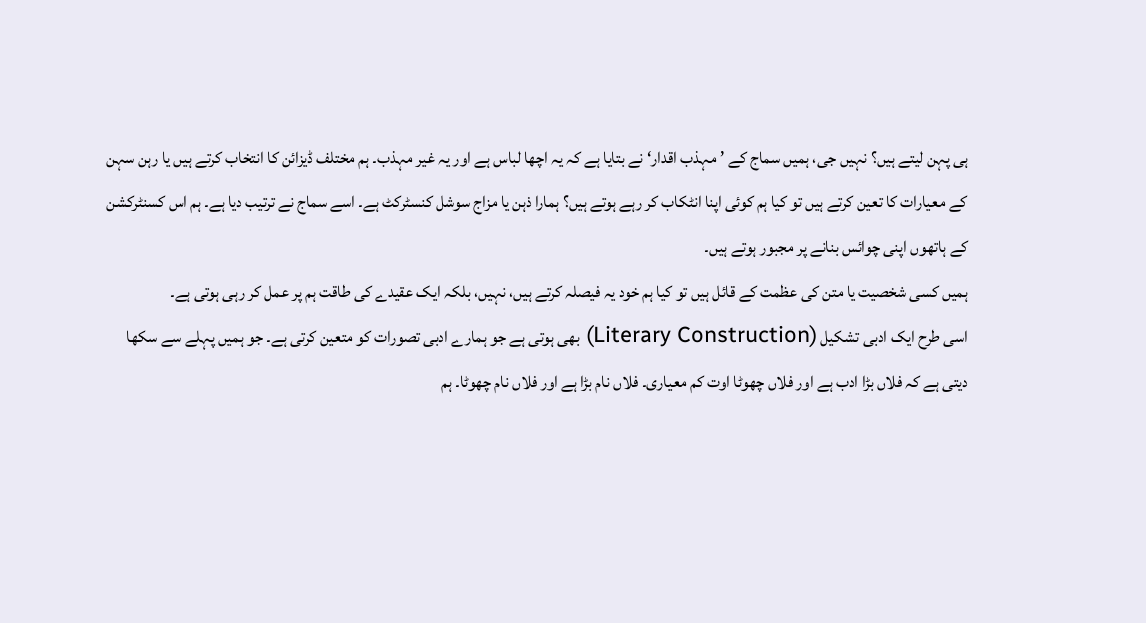ہی پہن لیتے ہیں؟ نہیں جی، ہمیں سماج کے ’مہذب اقدار‘ نے بتایا ہے کہ یہ اچھا لباس ہے اور یہ غیر مہذب۔ ہم مختلف ڈیزائن کا انتخاب کرتے ہیں یا رہن سہن کے معیارات کا تعین کرتے ہیں تو کیا ہم کوئی اپنا انٹکاب کر رہے ہوتے ہیں؟ ہمارا ذہن یا مزاج سوشل کنسٹرکٹ ہے۔ اسے سماج نے ترتیب دیا ہے۔ ہم اس کسنٹرکشن کے ہاتھوں اپنی چوائس بنانے پر مجبور ہوتے ہیں۔
ہمیں کسی شخصیت یا متن کی عظمت کے قائل ہیں تو کیا ہم خود یہ فیصلہ کرتے ہیں، نہیں، بلکہ ایک عقیدے کی طاقت ہم پر عمل کر رہی ہوتی ہے۔
اسی طرح ایک ادبی تشکیل (Literary Construction) بھی ہوتی ہے جو ہمارے ادبی تصورات کو متعین کرتی ہے۔ جو ہمیں پہلے سے سکھا دیتی ہے کہ فلاں بڑا ادب ہے اور فلاں چھوٹا اوت کم معیاری۔ فلاں نام بڑا ہے اور فلاں نام چھوٹا۔ ہم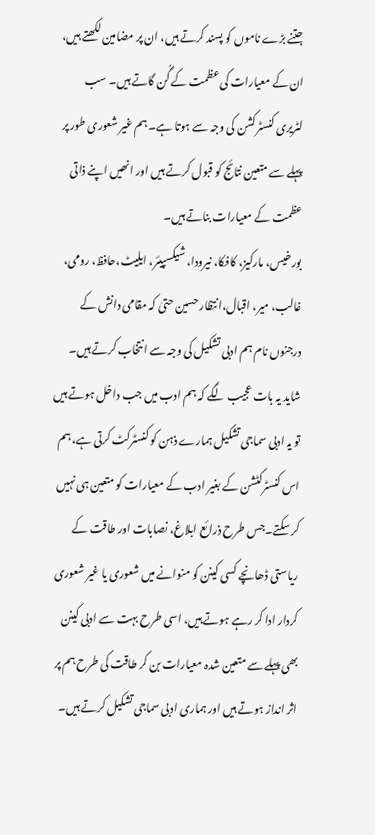جتنے بڑے ناموں کو پسند کرتے ہیں، ان پر مضامین لکھتے ہیں، ان کے معیارات کی عظمت کے گُن گاتے ہیں۔ سب لٹریری کنسٹرکشن کی وجہ سے ہوتا ہے۔ ہم غیر شعوری طور پر پہلے سے متعین نتائج کو قبول کرتے ہیں اور انھیں اپنے ذاتی عظمت کے معیارات بناتے ہیں۔
بورخیس، مارکیز، کافکا، نیرودا، شیکسپیئر، ایلیٹ،حافظ، رومی، غالب، میر، اقبال،انتظار حسین حتیٰ کہ مقامی دانش کے درجنوں نام ہم ادبی تشکیل کی وجہ سے انتخاب کرتے ہیں۔
شاید یہ بات عجیب لگے کہ ہم ادب میں جب داخل ہوتے ہیں تو یہ ادبی سماجی تشکیل ہمارے ذہن کو کنسٹرکٹ کرتی ہے، ہم اس کنسٹرکٹشن کے بغیر ادب کے معیارات کو متعین ہی نہیں کر سکتے۔جس طرح ذرائع ابلاغ، نصابات اور طاقت کے ریاستی ڈھانچے کسی کینن کو منوانے میں شعوری یا غیر شعوری کردار ادا کر رہے ہوتے ہیں، اسی طرح بہت سے ادبی کینن بھی پہلے سے متعین شدہ معیارات بن کر طاقت کی طرح ہم پر اثر انداز ہوتے ہیں اور ہماری ادبی سماجی تشکیل کرتے ہیں۔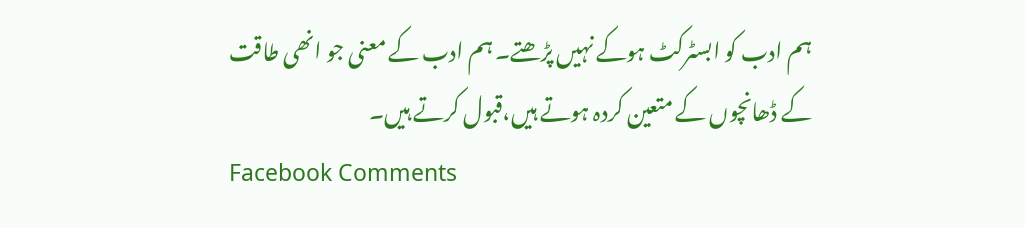ہم ادب کو ابسٹرکٹ ہوکے نہیں پڑھتے۔ ہم ادب کے معنی جو انھی طاقت کے ڈھانچوں کے متعین کردہ ہوتے ہیں،قبول کرتے ہیں۔
Facebook Comments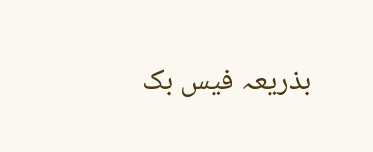بذریعہ فیس بک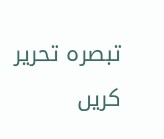تبصرہ تحریر کریں